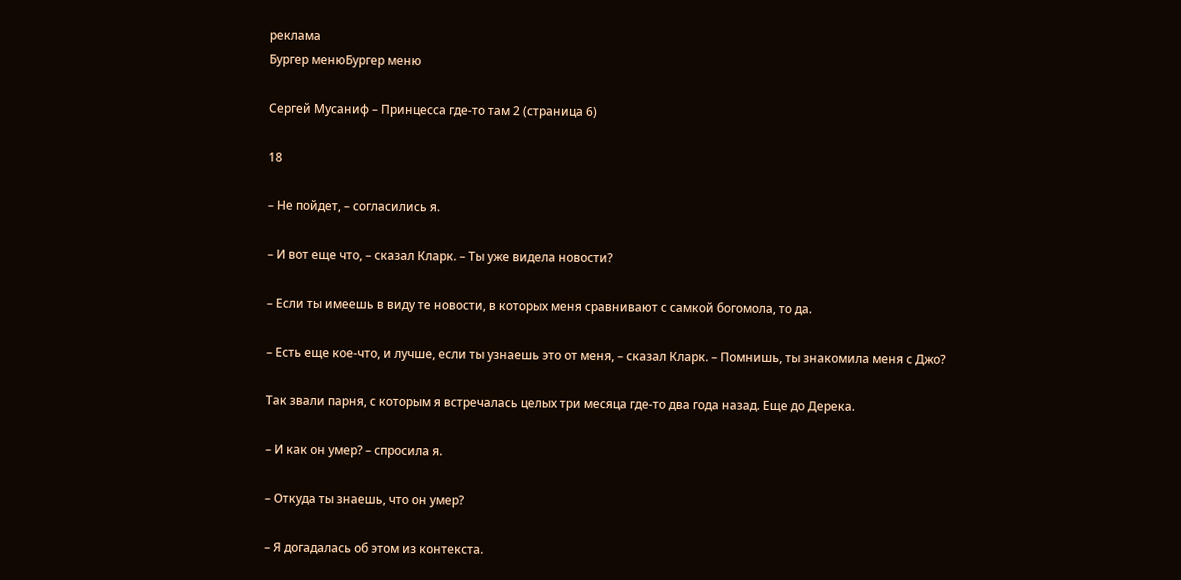реклама
Бургер менюБургер меню

Сергей Мусаниф – Принцесса где-то там 2 (страница 6)

18

– Не пойдет, – согласились я.

– И вот еще что, – сказал Кларк. – Ты уже видела новости?

– Если ты имеешь в виду те новости, в которых меня сравнивают с самкой богомола, то да.

– Есть еще кое-что, и лучше, если ты узнаешь это от меня, – сказал Кларк. – Помнишь, ты знакомила меня с Джо?

Так звали парня, с которым я встречалась целых три месяца где-то два года назад. Еще до Дерека.

– И как он умер? – спросила я.

– Откуда ты знаешь, что он умер?

– Я догадалась об этом из контекста.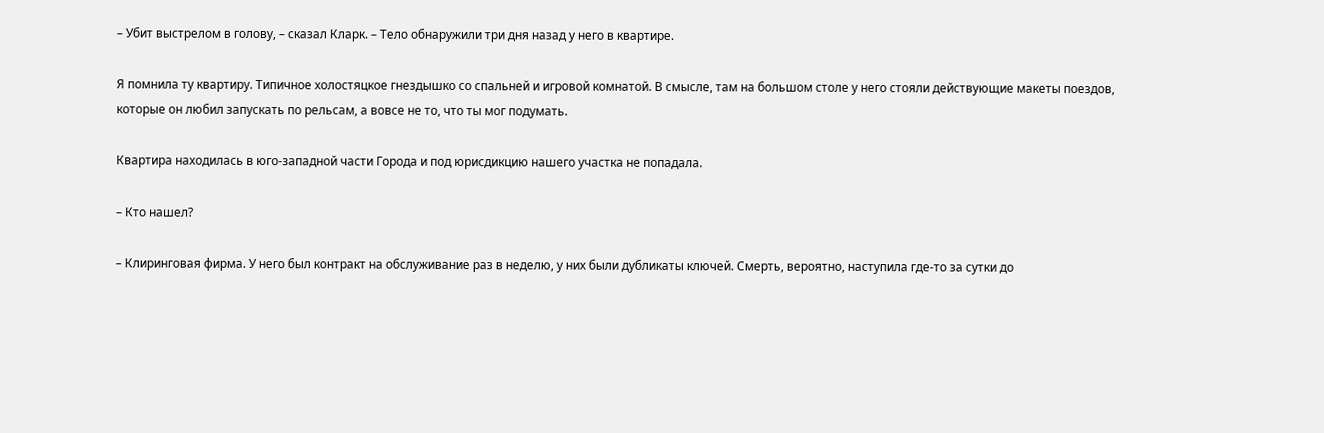– Убит выстрелом в голову, – сказал Кларк. – Тело обнаружили три дня назад у него в квартире.

Я помнила ту квартиру. Типичное холостяцкое гнездышко со спальней и игровой комнатой. В смысле, там на большом столе у него стояли действующие макеты поездов, которые он любил запускать по рельсам, а вовсе не то, что ты мог подумать.

Квартира находилась в юго-западной части Города и под юрисдикцию нашего участка не попадала.

– Кто нашел?

– Клиринговая фирма. У него был контракт на обслуживание раз в неделю, у них были дубликаты ключей. Смерть, вероятно, наступила где-то за сутки до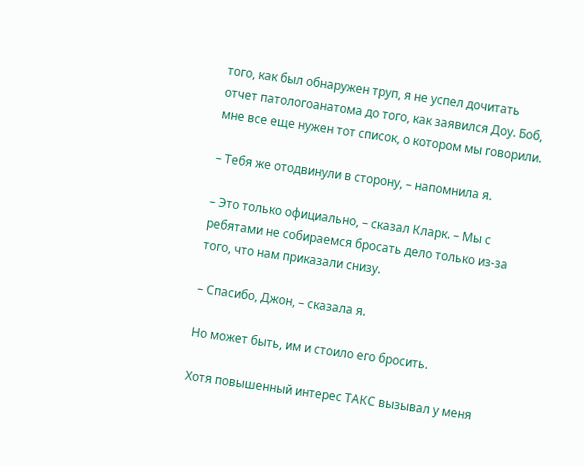того, как был обнаружен труп, я не успел дочитать отчет патологоанатома до того, как заявился Доу. Боб, мне все еще нужен тот список, о котором мы говорили.

– Тебя же отодвинули в сторону, – напомнила я.

– Это только официально, – сказал Кларк. – Мы с ребятами не собираемся бросать дело только из-за того, что нам приказали снизу.

– Спасибо, Джон, – сказала я.

Но может быть, им и стоило его бросить.

Хотя повышенный интерес ТАКС вызывал у меня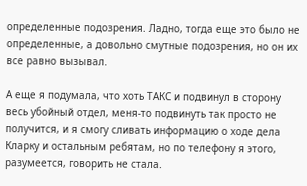определенные подозрения. Ладно, тогда еще это было не определенные, а довольно смутные подозрения, но он их все равно вызывал.

А еще я подумала, что хоть ТАКС и подвинул в сторону весь убойный отдел, меня-то подвинуть так просто не получится, и я смогу сливать информацию о ходе дела Кларку и остальным ребятам, но по телефону я этого, разумеется, говорить не стала.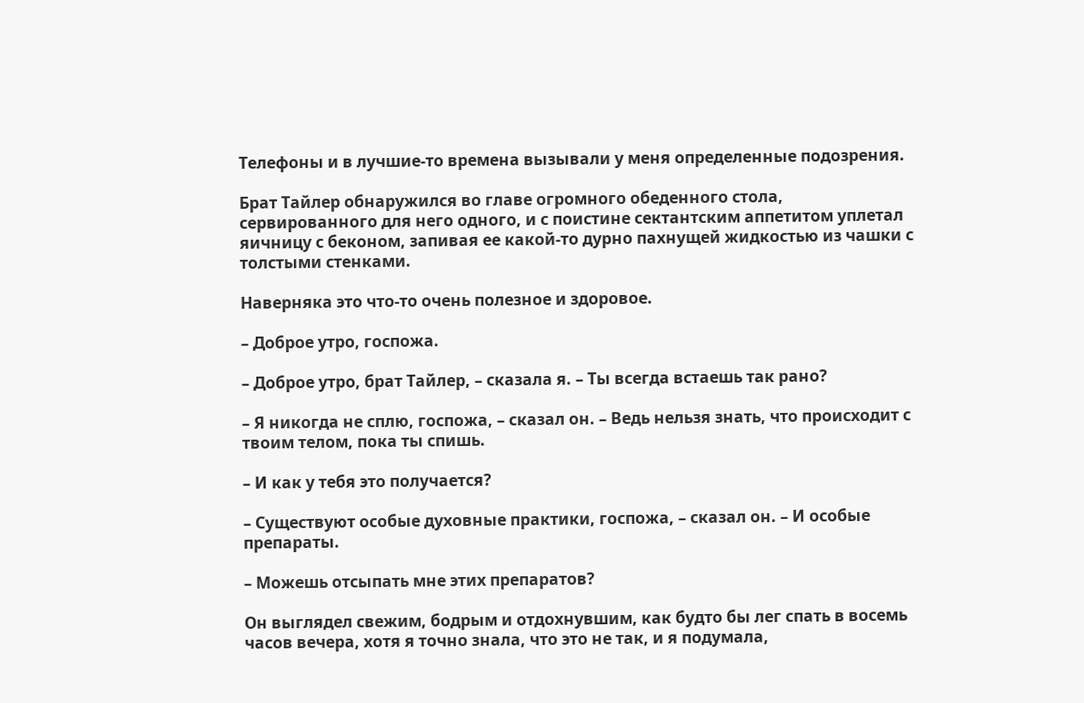Телефоны и в лучшие-то времена вызывали у меня определенные подозрения.

Брат Тайлер обнаружился во главе огромного обеденного стола, сервированного для него одного, и с поистине сектантским аппетитом уплетал яичницу с беконом, запивая ее какой-то дурно пахнущей жидкостью из чашки с толстыми стенками.

Наверняка это что-то очень полезное и здоровое.

– Доброе утро, госпожа.

– Доброе утро, брат Тайлер, – сказала я. – Ты всегда встаешь так рано?

– Я никогда не сплю, госпожа, – сказал он. – Ведь нельзя знать, что происходит с твоим телом, пока ты спишь.

– И как у тебя это получается?

– Существуют особые духовные практики, госпожа, – сказал он. – И особые препараты.

– Можешь отсыпать мне этих препаратов?

Он выглядел свежим, бодрым и отдохнувшим, как будто бы лег спать в восемь часов вечера, хотя я точно знала, что это не так, и я подумала,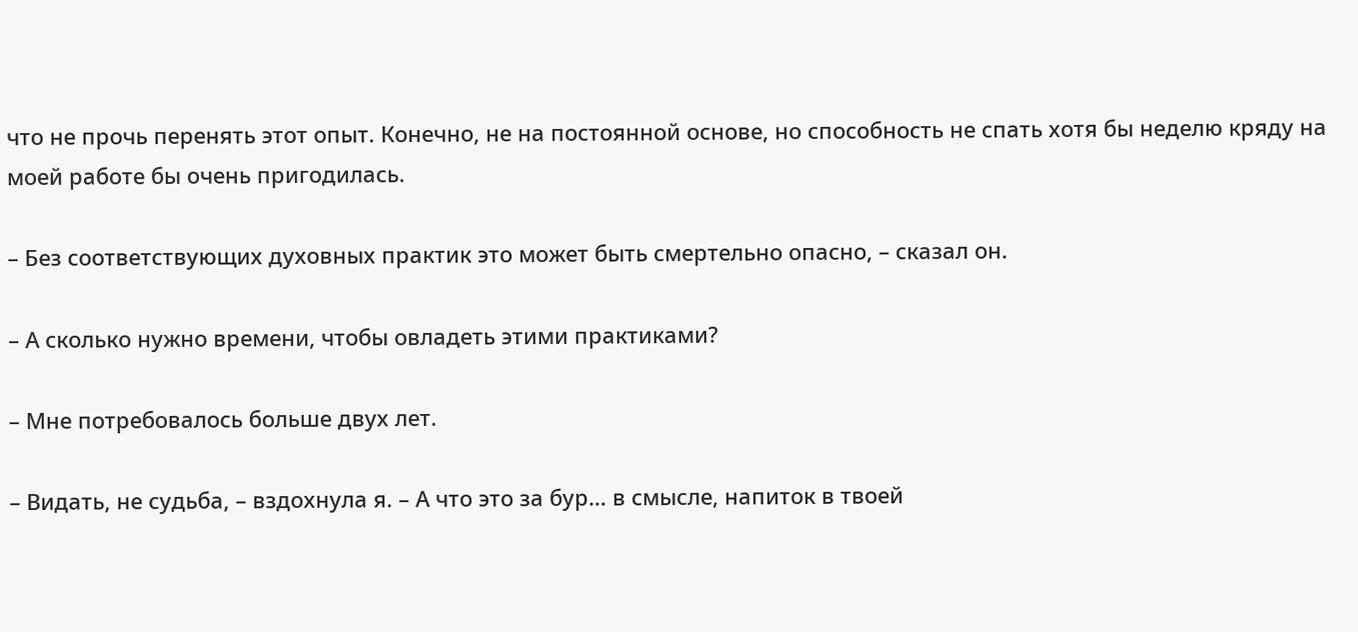что не прочь перенять этот опыт. Конечно, не на постоянной основе, но способность не спать хотя бы неделю кряду на моей работе бы очень пригодилась.

– Без соответствующих духовных практик это может быть смертельно опасно, – сказал он.

– А сколько нужно времени, чтобы овладеть этими практиками?

– Мне потребовалось больше двух лет.

– Видать, не судьба, – вздохнула я. – А что это за бур… в смысле, напиток в твоей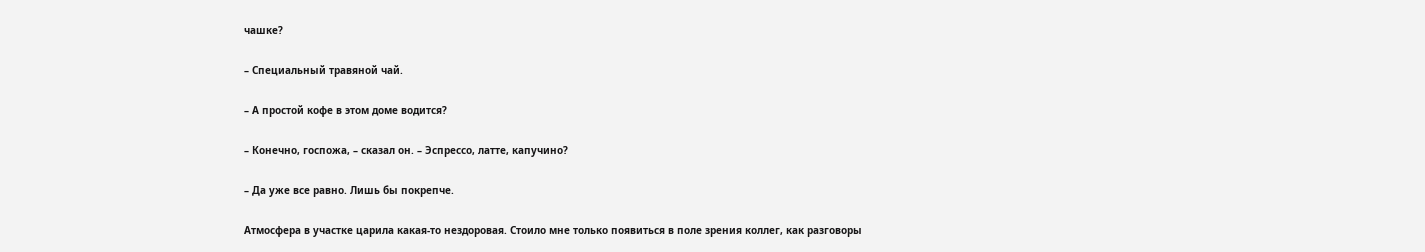чашке?

– Специальный травяной чай.

– А простой кофе в этом доме водится?

– Конечно, госпожа, – сказал он. – Эспрессо, латте, капучино?

– Да уже все равно. Лишь бы покрепче.

Атмосфера в участке царила какая-то нездоровая. Стоило мне только появиться в поле зрения коллег, как разговоры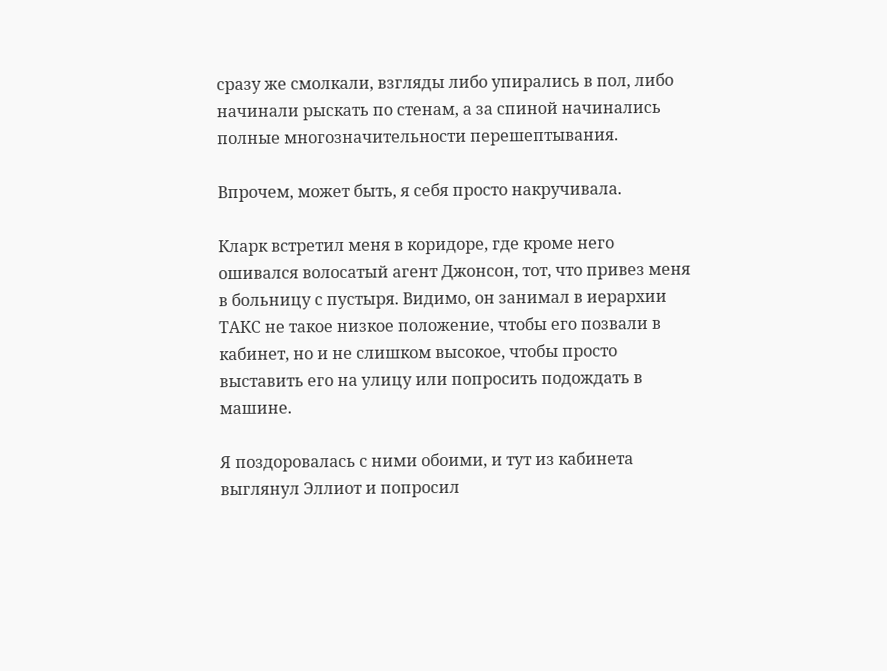сразу же смолкали, взгляды либо упирались в пол, либо начинали рыскать по стенам, а за спиной начинались полные многозначительности перешептывания.

Впрочем, может быть, я себя просто накручивала.

Кларк встретил меня в коридоре, где кроме него ошивался волосатый агент Джонсон, тот, что привез меня в больницу с пустыря. Видимо, он занимал в иерархии ТАКС не такое низкое положение, чтобы его позвали в кабинет, но и не слишком высокое, чтобы просто выставить его на улицу или попросить подождать в машине.

Я поздоровалась с ними обоими, и тут из кабинета выглянул Эллиот и попросил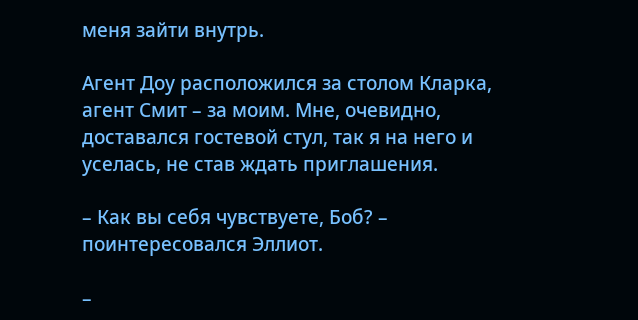меня зайти внутрь.

Агент Доу расположился за столом Кларка, агент Смит – за моим. Мне, очевидно, доставался гостевой стул, так я на него и уселась, не став ждать приглашения.

– Как вы себя чувствуете, Боб? – поинтересовался Эллиот.

–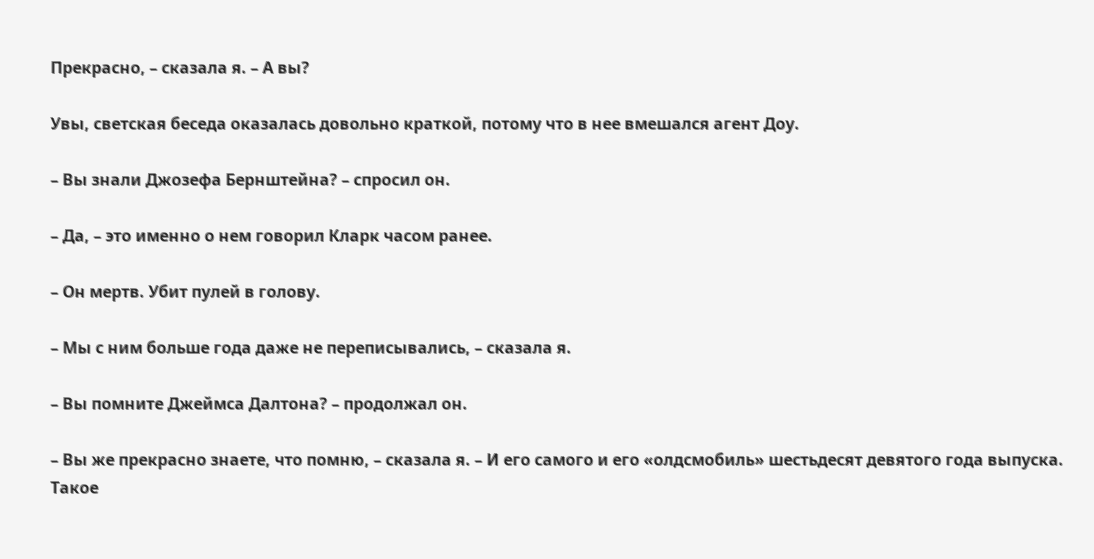Прекрасно, – сказала я. – А вы?

Увы, светская беседа оказалась довольно краткой, потому что в нее вмешался агент Доу.

– Вы знали Джозефа Бернштейна? – спросил он.

– Да, – это именно о нем говорил Кларк часом ранее.

– Он мертв. Убит пулей в голову.

– Мы с ним больше года даже не переписывались, – сказала я.

– Вы помните Джеймса Далтона? – продолжал он.

– Вы же прекрасно знаете, что помню, – сказала я. – И его самого и его «олдсмобиль» шестьдесят девятого года выпуска. Такое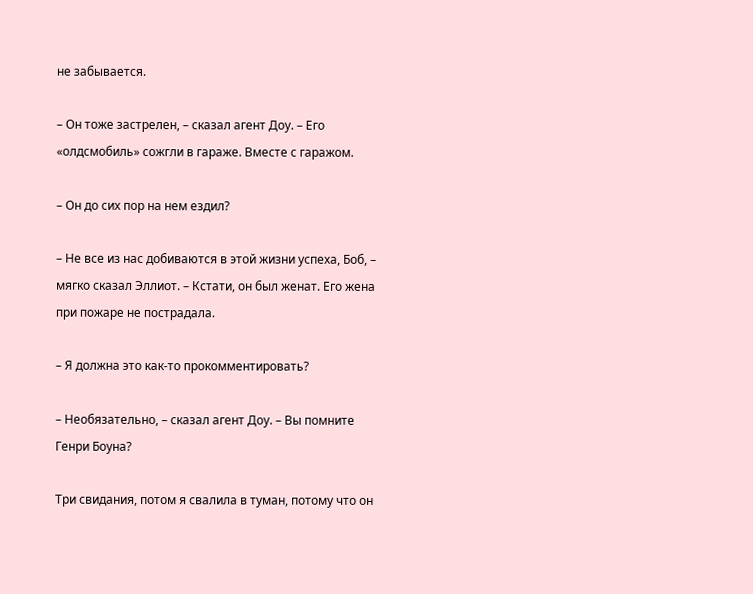не забывается.

– Он тоже застрелен, – сказал агент Доу. – Его «олдсмобиль» сожгли в гараже. Вместе с гаражом.

– Он до сих пор на нем ездил?

– Не все из нас добиваются в этой жизни успеха, Боб, – мягко сказал Эллиот. – Кстати, он был женат. Его жена при пожаре не пострадала.

– Я должна это как-то прокомментировать?

– Необязательно, – сказал агент Доу. – Вы помните Генри Боуна?

Три свидания, потом я свалила в туман, потому что он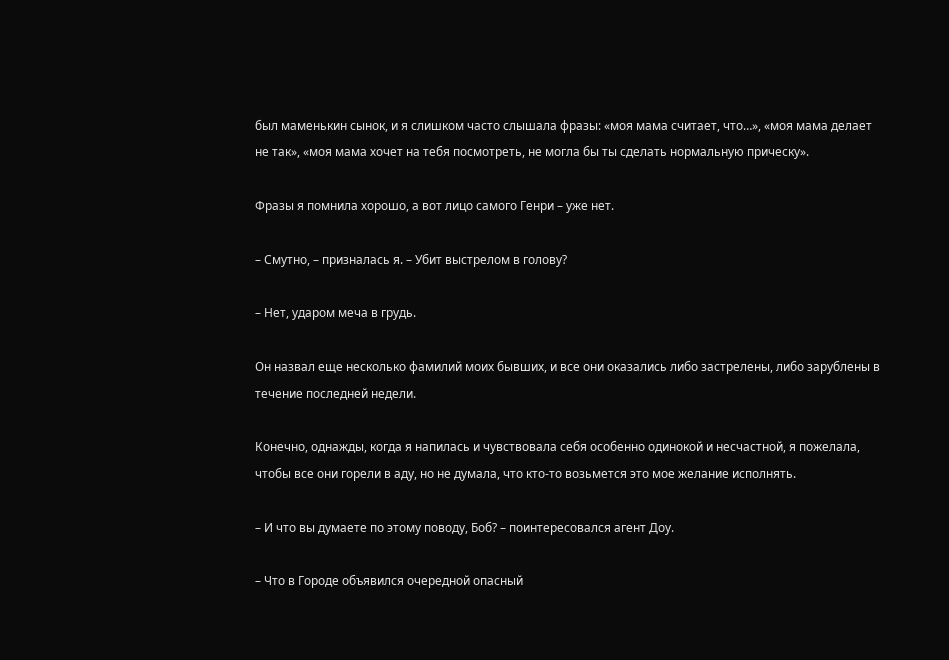был маменькин сынок, и я слишком часто слышала фразы: «моя мама считает, что…», «моя мама делает не так», «моя мама хочет на тебя посмотреть, не могла бы ты сделать нормальную прическу».

Фразы я помнила хорошо, а вот лицо самого Генри – уже нет.

– Смутно, – призналась я. – Убит выстрелом в голову?

– Нет, ударом меча в грудь.

Он назвал еще несколько фамилий моих бывших, и все они оказались либо застрелены, либо зарублены в течение последней недели.

Конечно, однажды, когда я напилась и чувствовала себя особенно одинокой и несчастной, я пожелала, чтобы все они горели в аду, но не думала, что кто-то возьмется это мое желание исполнять.

– И что вы думаете по этому поводу, Боб? – поинтересовался агент Доу.

– Что в Городе объявился очередной опасный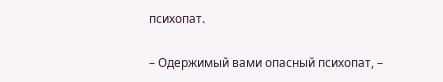психопат.

– Одержимый вами опасный психопат, –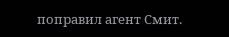поправил агент Смит.